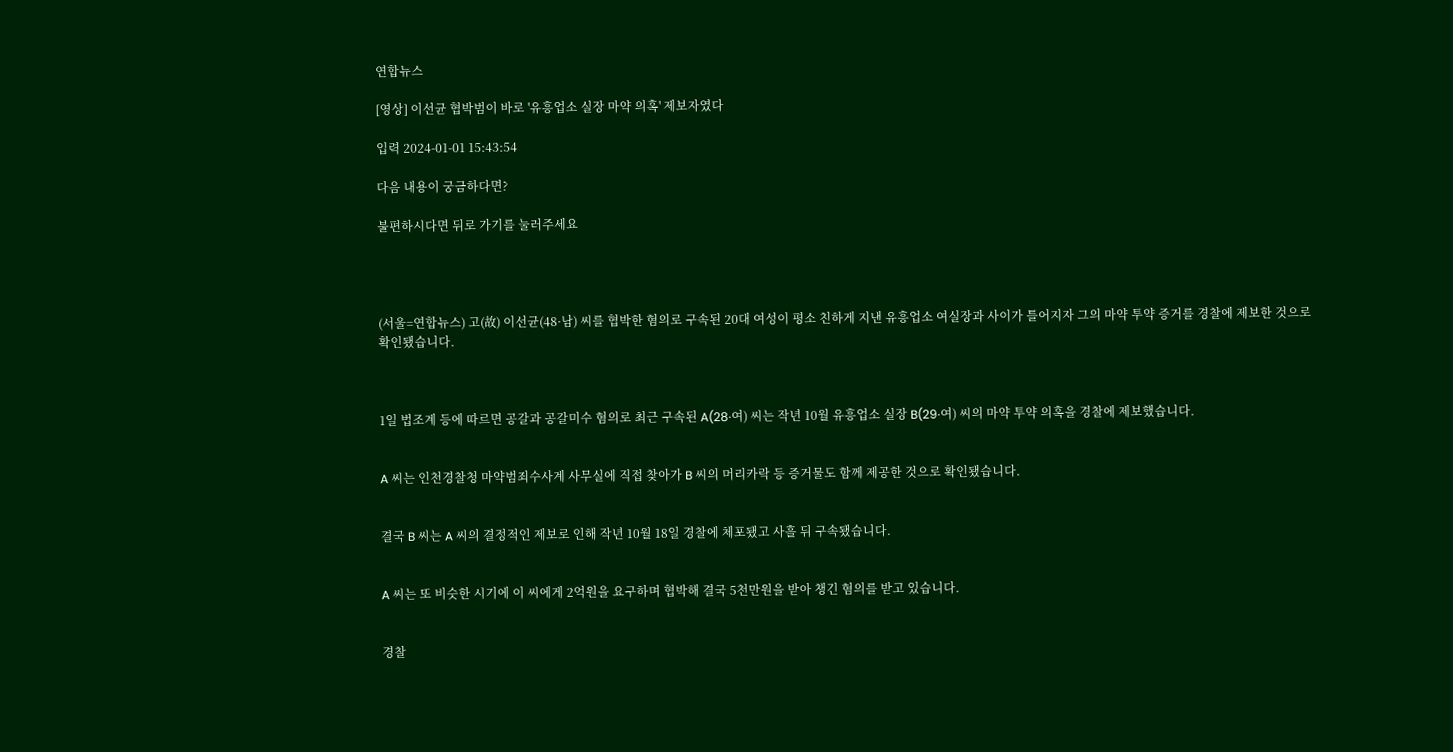연합뉴스

[영상] 이선균 협박범이 바로 '유흥업소 실장 마약 의혹' 제보자였다

입력 2024-01-01 15:43:54

다음 내용이 궁금하다면?

불편하시다면 뒤로 가기를 눌러주세요




(서울=연합뉴스) 고(故) 이선균(48·남) 씨를 협박한 혐의로 구속된 20대 여성이 평소 친하게 지낸 유흥업소 여실장과 사이가 틀어지자 그의 마약 투약 증거를 경찰에 제보한 것으로 확인됐습니다.



1일 법조계 등에 따르면 공갈과 공갈미수 혐의로 최근 구속된 A(28·여) 씨는 작년 10월 유흥업소 실장 B(29·여) 씨의 마약 투약 의혹을 경찰에 제보했습니다.


A 씨는 인천경찰청 마약범죄수사계 사무실에 직접 찾아가 B 씨의 머리카락 등 증거물도 함께 제공한 것으로 확인됐습니다.


결국 B 씨는 A 씨의 결정적인 제보로 인해 작년 10월 18일 경찰에 체포됐고 사흘 뒤 구속됐습니다.


A 씨는 또 비슷한 시기에 이 씨에게 2억원을 요구하며 협박해 결국 5천만원을 받아 챙긴 혐의를 받고 있습니다.


경찰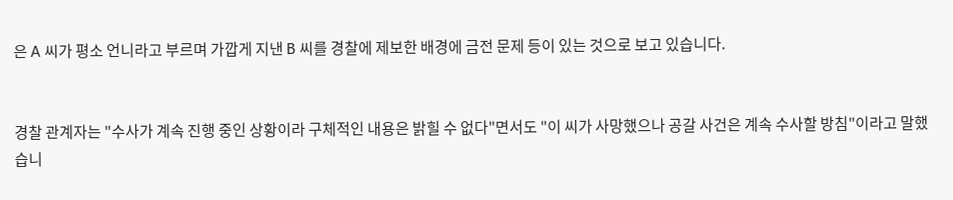은 A 씨가 평소 언니라고 부르며 가깝게 지낸 B 씨를 경찰에 제보한 배경에 금전 문제 등이 있는 것으로 보고 있습니다.


경찰 관계자는 "수사가 계속 진행 중인 상황이라 구체적인 내용은 밝힐 수 없다"면서도 "이 씨가 사망했으나 공갈 사건은 계속 수사할 방침"이라고 말했습니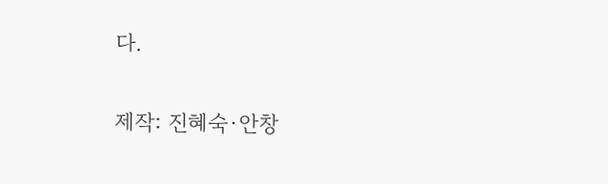다.


제작: 진혜숙·안창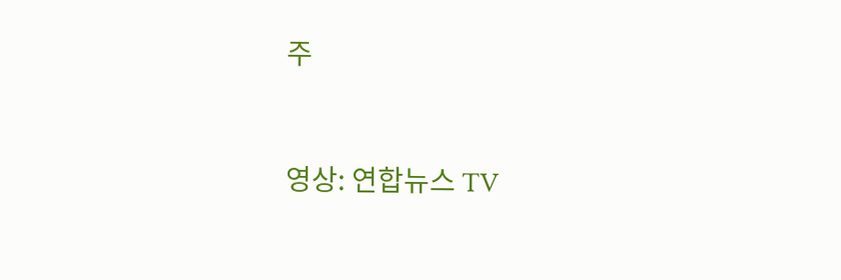주


영상: 연합뉴스 TV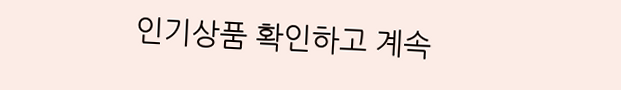인기상품 확인하고 계속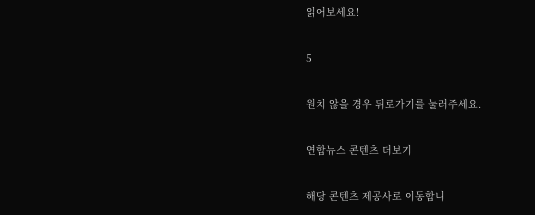읽어보세요!

5

원치 않을 경우 뒤로가기를 눌러주세요.

연합뉴스 콘텐츠 더보기

해당 콘텐츠 제공사로 이동합니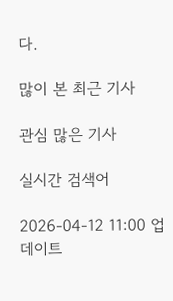다.

많이 본 최근 기사

관심 많은 기사

실시간 검색어

2026-04-12 11:00 업데이트